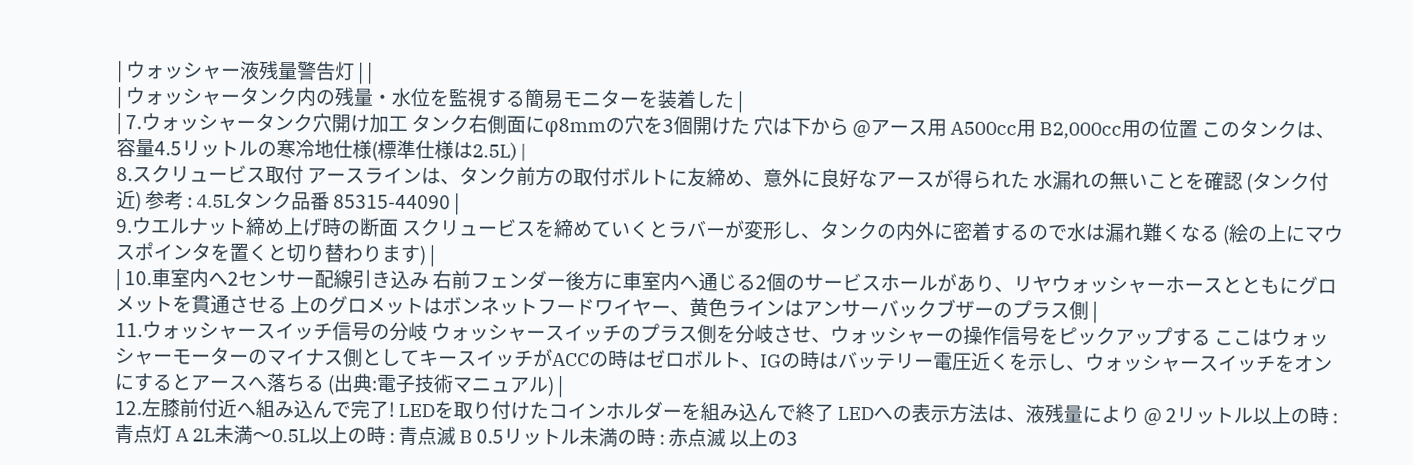| ウォッシャー液残量警告灯 | |
| ウォッシャータンク内の残量・水位を監視する簡易モニターを装着した |
| 7.ウォッシャータンク穴開け加工 タンク右側面にφ8mmの穴を3個開けた 穴は下から @アース用 A500cc用 B2,000cc用の位置 このタンクは、容量4.5リットルの寒冷地仕様(標準仕様は2.5L) |
8.スクリュービス取付 アースラインは、タンク前方の取付ボルトに友締め、意外に良好なアースが得られた 水漏れの無いことを確認 (タンク付近) 参考 : 4.5Lタンク品番 85315-44090 |
9.ウエルナット締め上げ時の断面 スクリュービスを締めていくとラバーが変形し、タンクの内外に密着するので水は漏れ難くなる (絵の上にマウスポインタを置くと切り替わります) |
| 10.車室内へ2センサー配線引き込み 右前フェンダー後方に車室内へ通じる2個のサービスホールがあり、リヤウォッシャーホースとともにグロメットを貫通させる 上のグロメットはボンネットフードワイヤー、黄色ラインはアンサーバックブザーのプラス側 |
11.ウォッシャースイッチ信号の分岐 ウォッシャースイッチのプラス側を分岐させ、ウォッシャーの操作信号をピックアップする ここはウォッシャーモーターのマイナス側としてキースイッチがACCの時はゼロボルト、IGの時はバッテリー電圧近くを示し、ウォッシャースイッチをオンにするとアースへ落ちる (出典:電子技術マニュアル) |
12.左膝前付近へ組み込んで完了! LEDを取り付けたコインホルダーを組み込んで終了 LEDへの表示方法は、液残量により @ 2リットル以上の時 : 青点灯 A 2L未満〜0.5L以上の時 : 青点滅 B 0.5リットル未満の時 : 赤点滅 以上の3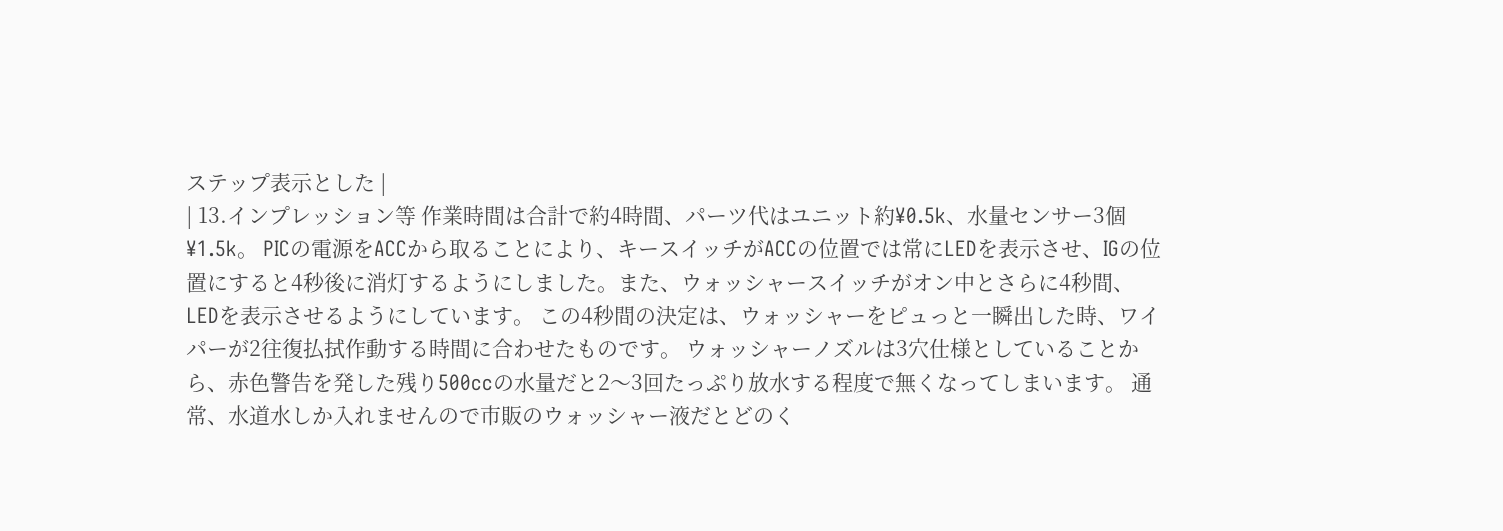ステップ表示とした |
| 13.インプレッション等 作業時間は合計で約4時間、パーツ代はユニット約¥0.5k、水量センサー3個¥1.5k。 PICの電源をACCから取ることにより、キースイッチがACCの位置では常にLEDを表示させ、IGの位置にすると4秒後に消灯するようにしました。また、ウォッシャースイッチがオン中とさらに4秒間、LEDを表示させるようにしています。 この4秒間の決定は、ウォッシャーをピュっと一瞬出した時、ワイパーが2往復払拭作動する時間に合わせたものです。 ウォッシャーノズルは3穴仕様としていることから、赤色警告を発した残り500ccの水量だと2〜3回たっぷり放水する程度で無くなってしまいます。 通常、水道水しか入れませんので市販のウォッシャー液だとどのく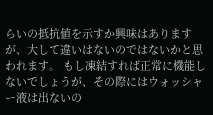らいの抵抗値を示すか興味はありますが、大して違いはないのではないかと思われます。 もし凍結すれば正常に機能しないでしょうが、その際にはウォッシャー液は出ないの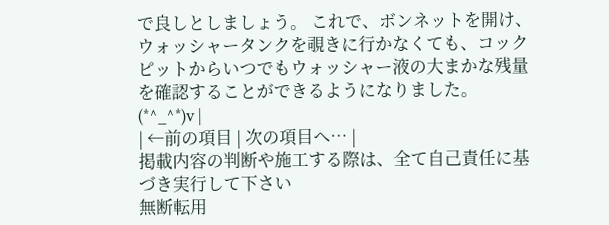で良しとしましょう。 これで、ボンネットを開け、ウォッシャータンクを覗きに行かなくても、コックピットからいつでもウォッシャー液の大まかな残量を確認することができるようになりました。 (*^_^*)v |
| ←前の項目 | 次の項目へ… |
掲載内容の判断や施工する際は、全て自己責任に基づき実行して下さい
無断転用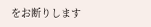をお断りします